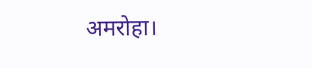अमरोहा।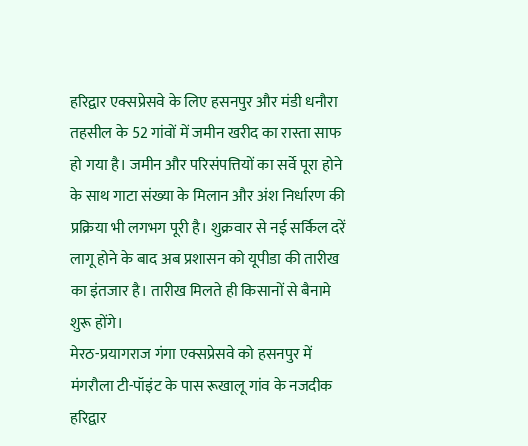हरिद्वार एक्सप्रेसवे के लिए हसनपुर और मंडी धनौरा तहसील के 52 गांवों में जमीन खरीद का रास्ता साफ हो गया है। जमीन और परिसंपत्तियों का सर्वे पूरा होने के साथ गाटा संख्या के मिलान और अंश निर्धारण की प्रक्रिया भी लगभग पूरी है। शुक्रवार से नई सर्किल दरें लागू होने के बाद अब प्रशासन को यूपीडा की तारीख का इंतजार है। तारीख मिलते ही किसानों से बैनामे शुरू होंगे।
मेरठ-प्रयागराज गंगा एक्सप्रेसवे को हसनपुर में मंगरौला टी-पॉइंट के पास रूखालू गांव के नजदीक हरिद्वार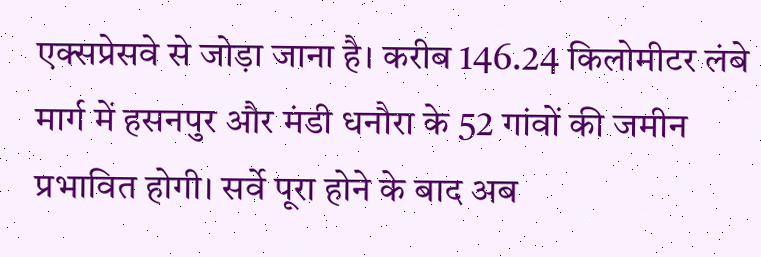एक्सप्रेसवे से जोड़ा जाना है। करीब 146.24 किलोमीटर लंबे मार्ग में हसनपुर और मंडी धनौरा के 52 गांवों की जमीन प्रभावित होगी। सर्वे पूरा होने के बाद अब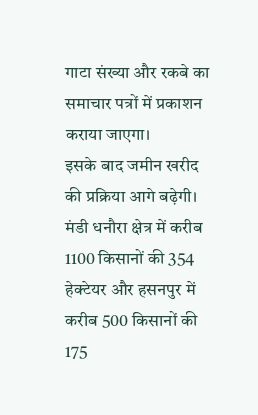गाटा संख्या और रकबे का समाचार पत्रों में प्रकाशन कराया जाएगा।
इसके बाद जमीन खरीद की प्रक्रिया आगे बढ़ेगी। मंडी धनौरा क्षेत्र में करीब 1100 किसानों की 354 हेक्टेयर और हसनपुर में करीब 500 किसानों की 175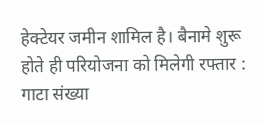हेक्टेयर जमीन शामिल है। बैनामे शुरू होते ही परियोजना को मिलेगी रफ्तार : गाटा संख्या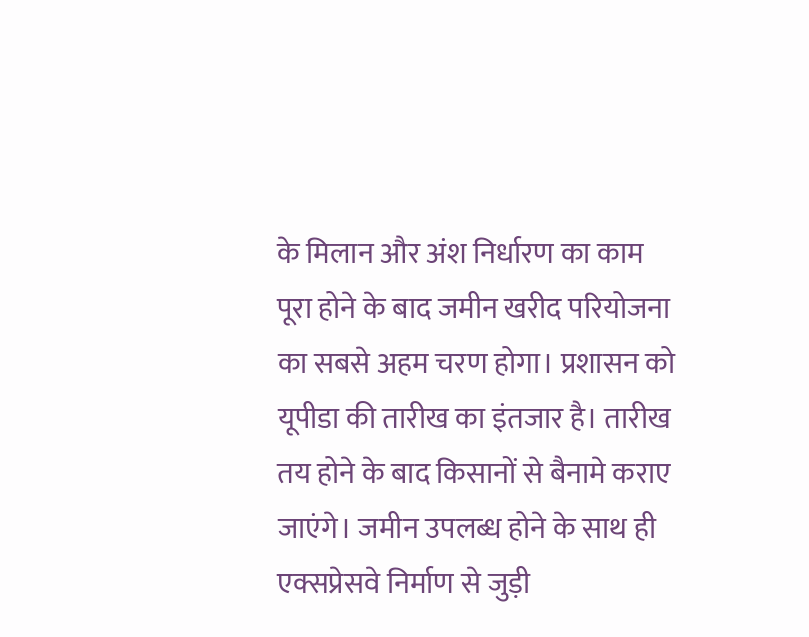के मिलान और अंश निर्धारण का काम पूरा होने के बाद जमीन खरीद परियोजना का सबसे अहम चरण होगा। प्रशासन को यूपीडा की तारीख का इंतजार है। तारीख तय होने के बाद किसानों से बैनामे कराए जाएंगे। जमीन उपलब्ध होने के साथ ही एक्सप्रेसवे निर्माण से जुड़ी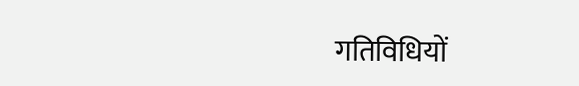गतिविधियों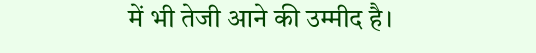में भी तेजी आने की उम्मीद है।